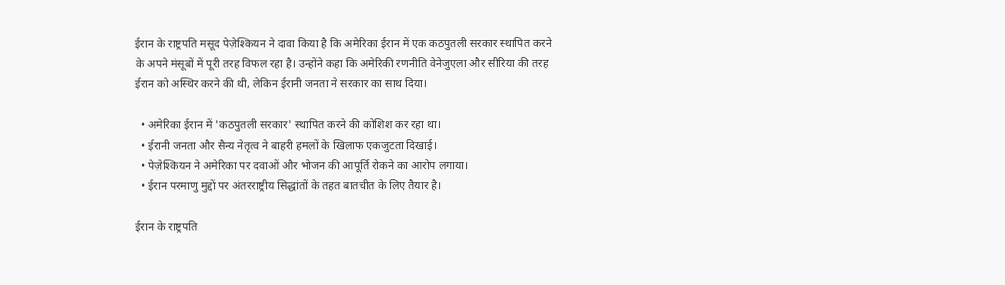ईरान के राष्ट्रपति मसूद पेज़ेश्कियन ने दावा किया है कि अमेरिका ईरान में एक कठपुतली सरकार स्थापित करने के अपने मंसूबों में पूरी तरह विफल रहा है। उन्होंने कहा कि अमेरिकी रणनीति वेनेजुएला और सीरिया की तरह ईरान को अस्थिर करने की थी, लेकिन ईरानी जनता ने सरकार का साथ दिया।

  • अमेरिका ईरान में 'कठपुतली सरकार' स्थापित करने की कोशिश कर रहा था।
  • ईरानी जनता और सैन्य नेतृत्व ने बाहरी हमलों के खिलाफ एकजुटता दिखाई।
  • पेज़ेश्कियन ने अमेरिका पर दवाओं और भोजन की आपूर्ति रोकने का आरोप लगाया।
  • ईरान परमाणु मुद्दों पर अंतरराष्ट्रीय सिद्धांतों के तहत बातचीत के लिए तैयार है।

ईरान के राष्ट्रपति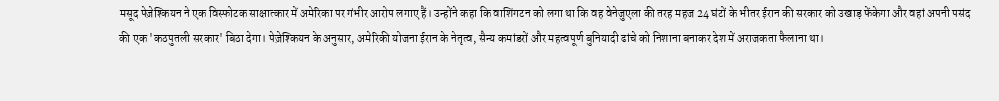मसूद पेज़ेश्कियन ने एक विस्फोटक साक्षात्कार में अमेरिका पर गंभीर आरोप लगाए हैं। उन्होंने कहा कि वाशिंगटन को लगा था कि वह वेनेजुएला की तरह महज 24 घंटों के भीतर ईरान की सरकार को उखाड़ फेंकेगा और वहां अपनी पसंद की एक 'कठपुतली सरकार' बिठा देगा। पेज़ेश्कियन के अनुसार, अमेरिकी योजना ईरान के नेतृत्व, सैन्य कमांडरों और महत्वपूर्ण बुनियादी ढांचे को निशाना बनाकर देश में अराजकता फैलाना था।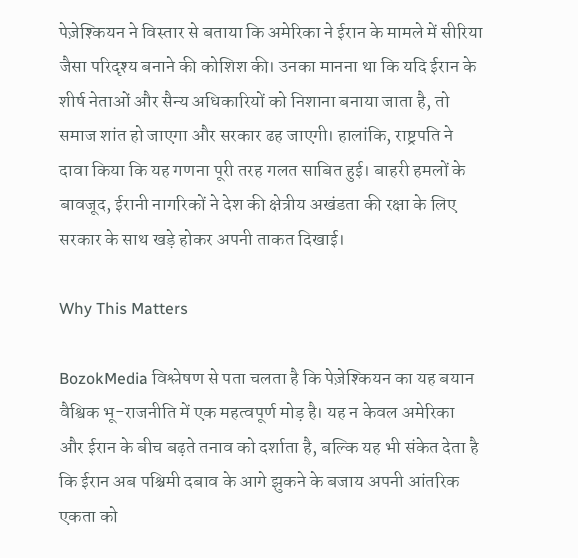पेज़ेश्कियन ने विस्तार से बताया कि अमेरिका ने ईरान के मामले में सीरिया जैसा परिदृश्य बनाने की कोशिश की। उनका मानना था कि यदि ईरान के शीर्ष नेताओं और सैन्य अधिकारियों को निशाना बनाया जाता है, तो समाज शांत हो जाएगा और सरकार ढह जाएगी। हालांकि, राष्ट्रपति ने दावा किया कि यह गणना पूरी तरह गलत साबित हुई। बाहरी हमलों के बावजूद, ईरानी नागरिकों ने देश की क्षेत्रीय अखंडता की रक्षा के लिए सरकार के साथ खड़े होकर अपनी ताकत दिखाई।

Why This Matters

BozokMedia विश्लेषण से पता चलता है कि पेज़ेश्कियन का यह बयान वैश्विक भू-राजनीति में एक महत्वपूर्ण मोड़ है। यह न केवल अमेरिका और ईरान के बीच बढ़ते तनाव को दर्शाता है, बल्कि यह भी संकेत देता है कि ईरान अब पश्चिमी दबाव के आगे झुकने के बजाय अपनी आंतरिक एकता को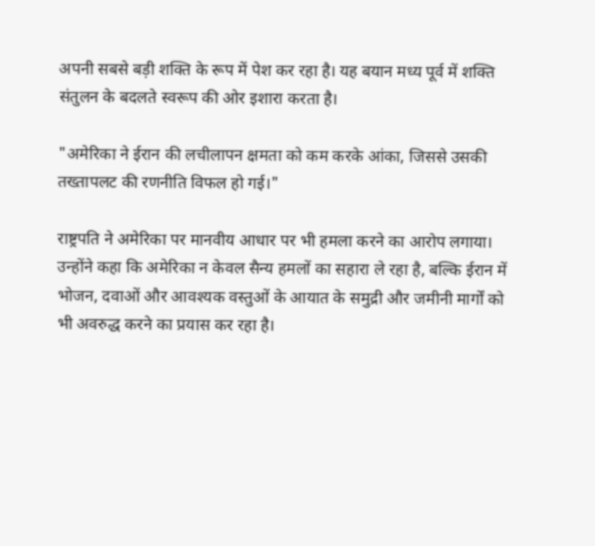अपनी सबसे बड़ी शक्ति के रूप में पेश कर रहा है। यह बयान मध्य पूर्व में शक्ति संतुलन के बदलते स्वरूप की ओर इशारा करता है।

"अमेरिका ने ईरान की लचीलापन क्षमता को कम करके आंका, जिससे उसकी तख्तापलट की रणनीति विफल हो गई।"

राष्ट्रपति ने अमेरिका पर मानवीय आधार पर भी हमला करने का आरोप लगाया। उन्होंने कहा कि अमेरिका न केवल सैन्य हमलों का सहारा ले रहा है, बल्कि ईरान में भोजन, दवाओं और आवश्यक वस्तुओं के आयात के समुद्री और जमीनी मार्गों को भी अवरुद्ध करने का प्रयास कर रहा है।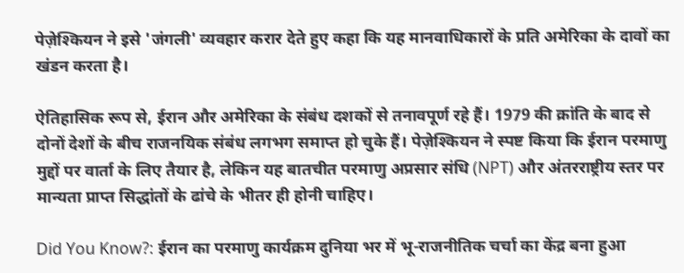पेज़ेश्कियन ने इसे 'जंगली' व्यवहार करार देते हुए कहा कि यह मानवाधिकारों के प्रति अमेरिका के दावों का खंडन करता है।

ऐतिहासिक रूप से, ईरान और अमेरिका के संबंध दशकों से तनावपूर्ण रहे हैं। 1979 की क्रांति के बाद से दोनों देशों के बीच राजनयिक संबंध लगभग समाप्त हो चुके हैं। पेज़ेश्कियन ने स्पष्ट किया कि ईरान परमाणु मुद्दों पर वार्ता के लिए तैयार है, लेकिन यह बातचीत परमाणु अप्रसार संधि (NPT) और अंतरराष्ट्रीय स्तर पर मान्यता प्राप्त सिद्धांतों के ढांचे के भीतर ही होनी चाहिए।

Did You Know?: ईरान का परमाणु कार्यक्रम दुनिया भर में भू-राजनीतिक चर्चा का केंद्र बना हुआ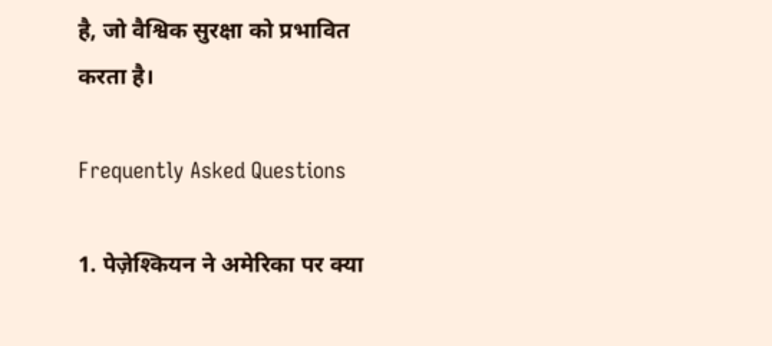है, जो वैश्विक सुरक्षा को प्रभावित करता है।

Frequently Asked Questions

1. पेज़ेश्कियन ने अमेरिका पर क्या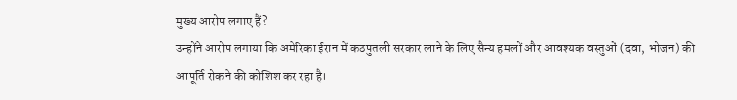मुख्य आरोप लगाए हैं?
उन्होंने आरोप लगाया कि अमेरिका ईरान में कठपुतली सरकार लाने के लिए सैन्य हमलों और आवश्यक वस्तुओं (दवा, भोजन) की आपूर्ति रोकने की कोशिश कर रहा है।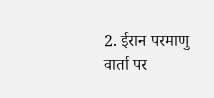2. ईरान परमाणु वार्ता पर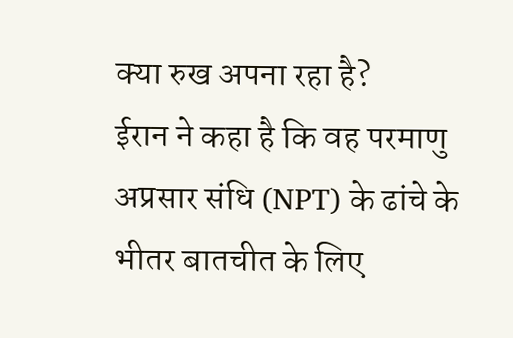क्या रुख अपना रहा है?
ईरान ने कहा है कि वह परमाणु अप्रसार संधि (NPT) के ढांचे के भीतर बातचीत के लिए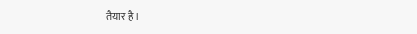तैयार है।